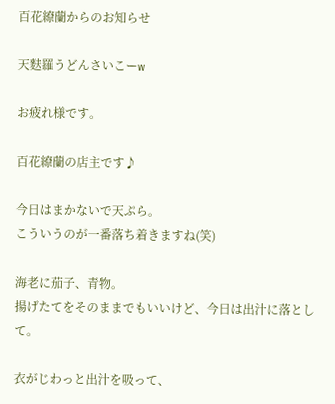百花繚蘭からのお知らせ

天麩羅うどんさいこーw

お疲れ様です。

百花繚蘭の店主です♪

今日はまかないで天ぷら。
こういうのが一番落ち着きますね(笑)

海老に茄子、青物。
揚げたてをそのままでもいいけど、今日は出汁に落として。

衣がじわっと出汁を吸って、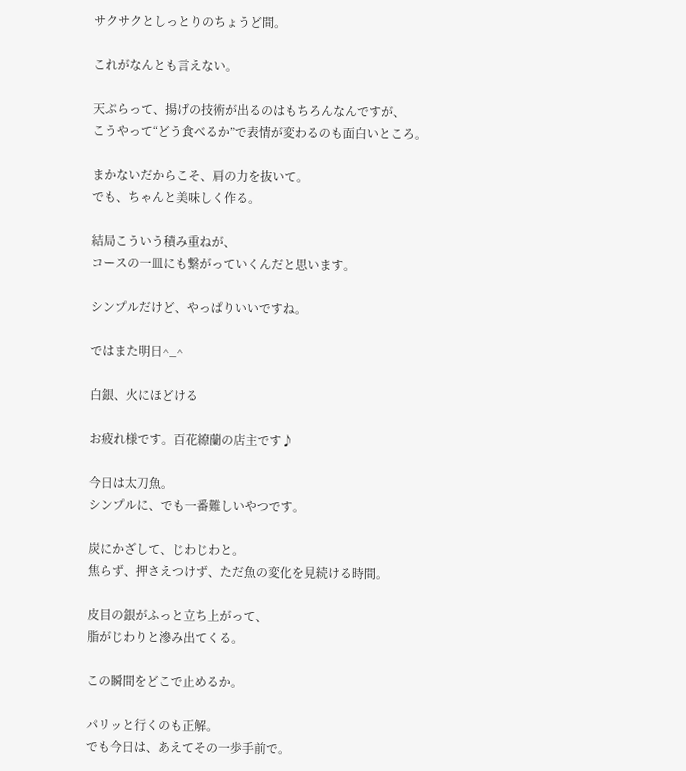サクサクとしっとりのちょうど間。

これがなんとも言えない。

天ぷらって、揚げの技術が出るのはもちろんなんですが、
こうやって“どう食べるか”で表情が変わるのも面白いところ。

まかないだからこそ、肩の力を抜いて。
でも、ちゃんと美味しく作る。

結局こういう積み重ねが、
コースの一皿にも繋がっていくんだと思います。

シンプルだけど、やっぱりいいですね。

ではまた明日^_^

白銀、火にほどける

お疲れ様です。百花繚蘭の店主です♪

今日は太刀魚。
シンプルに、でも一番難しいやつです。

炭にかざして、じわじわと。
焦らず、押さえつけず、ただ魚の変化を見続ける時間。

皮目の銀がふっと立ち上がって、
脂がじわりと滲み出てくる。

この瞬間をどこで止めるか。

パリッと行くのも正解。
でも今日は、あえてその一歩手前で。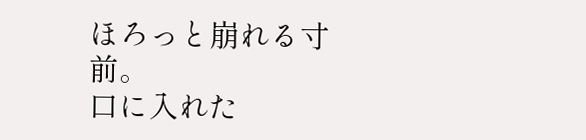ほろっと崩れる寸前。
口に入れた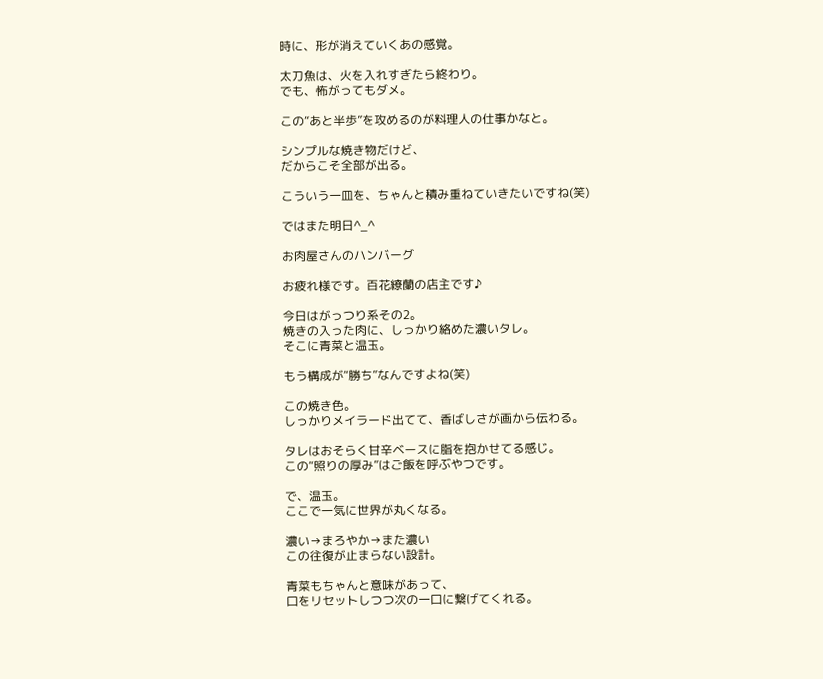時に、形が消えていくあの感覚。

太刀魚は、火を入れすぎたら終わり。
でも、怖がってもダメ。

この“あと半歩”を攻めるのが料理人の仕事かなと。

シンプルな焼き物だけど、
だからこそ全部が出る。

こういう一皿を、ちゃんと積み重ねていきたいですね(笑)

ではまた明日^_^

お肉屋さんのハンバーグ

お疲れ様です。百花繚蘭の店主です♪

今日はがっつり系その2。
焼きの入った肉に、しっかり絡めた濃いタレ。
そこに青菜と温玉。

もう構成が“勝ち”なんですよね(笑)

この焼き色。
しっかりメイラード出てて、香ばしさが画から伝わる。

タレはおそらく甘辛ベースに脂を抱かせてる感じ。
この“照りの厚み”はご飯を呼ぶやつです。

で、温玉。
ここで一気に世界が丸くなる。

濃い→まろやか→また濃い
この往復が止まらない設計。

青菜もちゃんと意味があって、
口をリセットしつつ次の一口に繋げてくれる。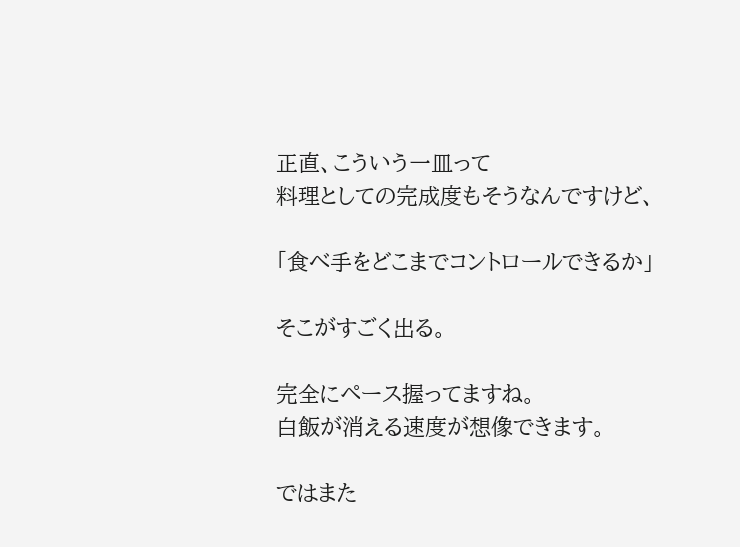正直、こういう一皿って
料理としての完成度もそうなんですけど、

「食べ手をどこまでコントロールできるか」

そこがすごく出る。

完全にペース握ってますね。
白飯が消える速度が想像できます。

ではまた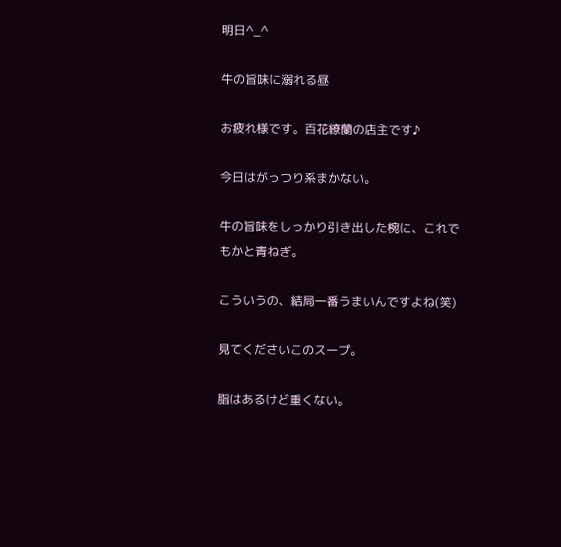明日^_^

牛の旨味に溺れる昼

お疲れ様です。百花繚蘭の店主です♪

今日はがっつり系まかない。

牛の旨味をしっかり引き出した椀に、これでもかと青ねぎ。

こういうの、結局一番うまいんですよね(笑)

見てくださいこのスープ。

脂はあるけど重くない。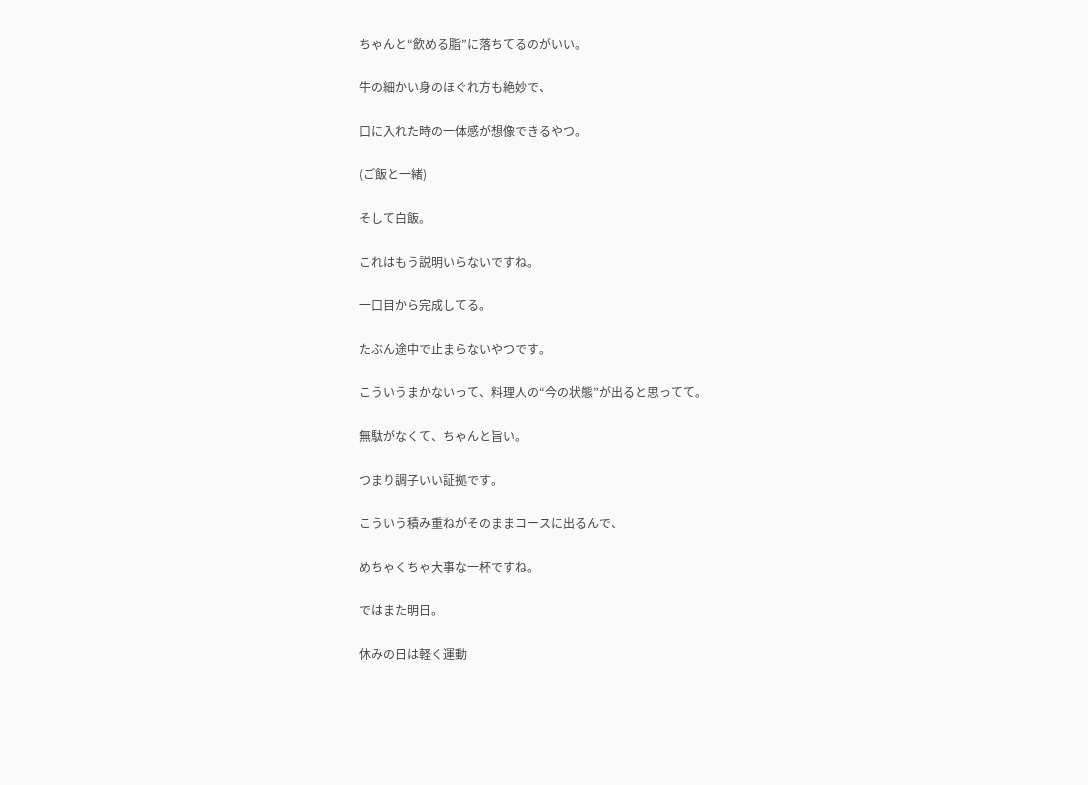ちゃんと“飲める脂”に落ちてるのがいい。

牛の細かい身のほぐれ方も絶妙で、

口に入れた時の一体感が想像できるやつ。

(ご飯と一緒)

そして白飯。

これはもう説明いらないですね。

一口目から完成してる。

たぶん途中で止まらないやつです。

こういうまかないって、料理人の“今の状態”が出ると思ってて。

無駄がなくて、ちゃんと旨い。

つまり調子いい証拠です。

こういう積み重ねがそのままコースに出るんで、

めちゃくちゃ大事な一杯ですね。

ではまた明日。

休みの日は軽く運動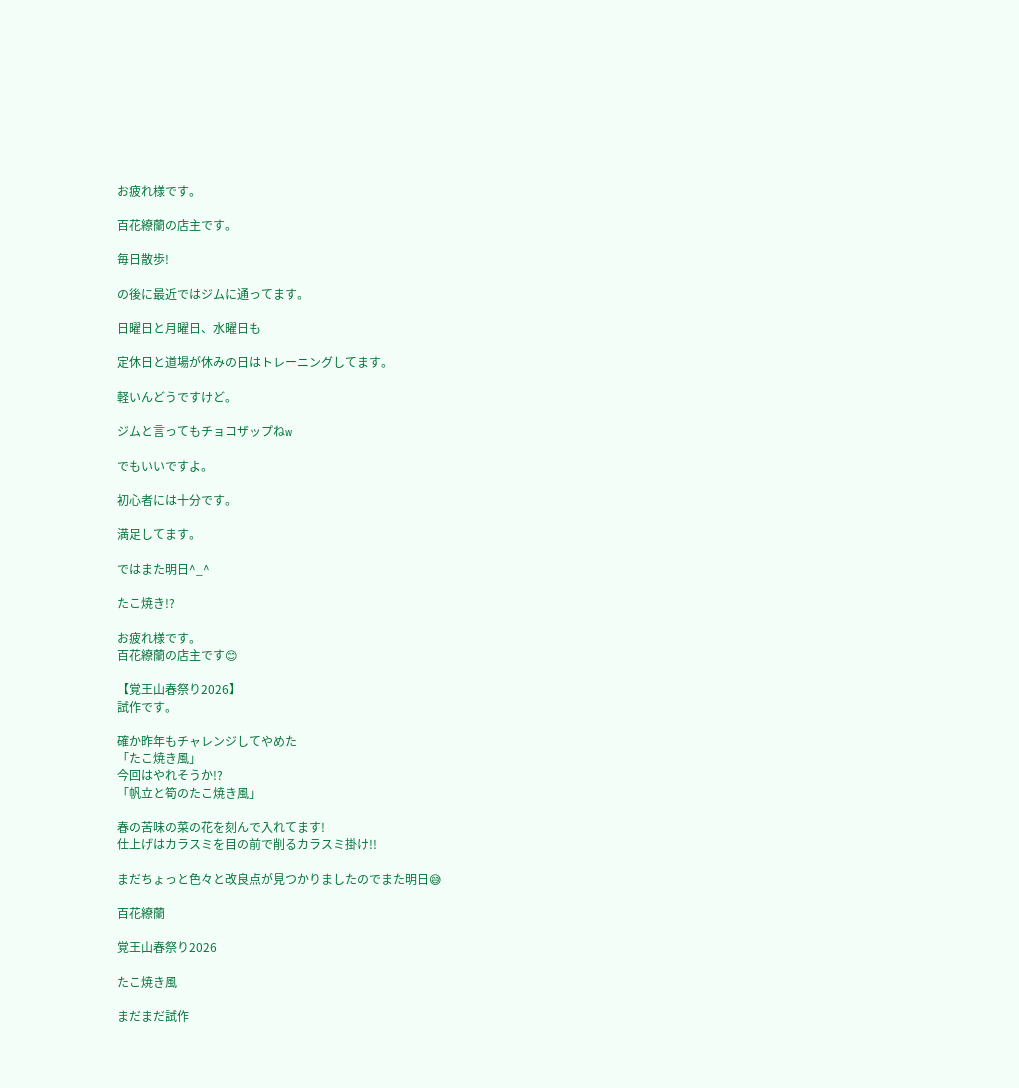お疲れ様です。

百花繚蘭の店主です。

毎日散歩!

の後に最近ではジムに通ってます。

日曜日と月曜日、水曜日も

定休日と道場が休みの日はトレーニングしてます。

軽いんどうですけど。

ジムと言ってもチョコザップねw

でもいいですよ。

初心者には十分です。

満足してます。

ではまた明日^_^

たこ焼き!?

お疲れ様です。
百花繚蘭の店主です😊

【覚王山春祭り2026】
試作です。

確か昨年もチャレンジしてやめた
「たこ焼き風」
今回はやれそうか!?
「帆立と筍のたこ焼き風」

春の苦味の菜の花を刻んで入れてます!
仕上げはカラスミを目の前で削るカラスミ掛け!!

まだちょっと色々と改良点が見つかりましたのでまた明日😅

百花繚蘭

覚王山春祭り2026

たこ焼き風

まだまだ試作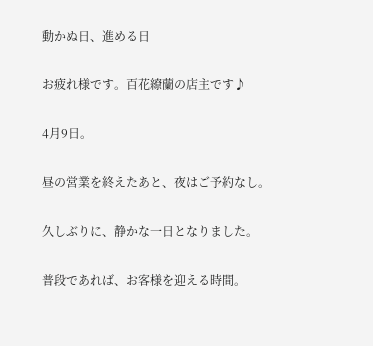動かぬ日、進める日

お疲れ様です。百花繚蘭の店主です♪

4月9日。

昼の営業を終えたあと、夜はご予約なし。

久しぶりに、静かな一日となりました。

普段であれば、お客様を迎える時間。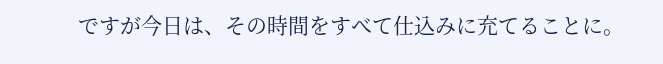ですが今日は、その時間をすべて仕込みに充てることに。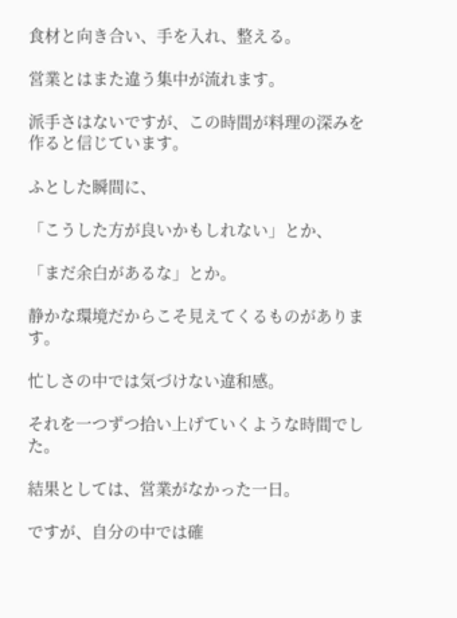食材と向き合い、手を入れ、整える。

営業とはまた違う集中が流れます。

派手さはないですが、この時間が料理の深みを作ると信じています。

ふとした瞬間に、

「こうした方が良いかもしれない」とか、

「まだ余白があるな」とか。

静かな環境だからこそ見えてくるものがあります。

忙しさの中では気づけない違和感。

それを一つずつ拾い上げていくような時間でした。

結果としては、営業がなかった一日。

ですが、自分の中では確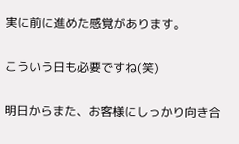実に前に進めた感覚があります。

こういう日も必要ですね(笑)

明日からまた、お客様にしっかり向き合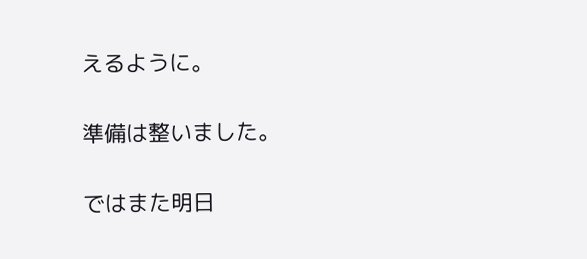えるように。

準備は整いました。

ではまた明日